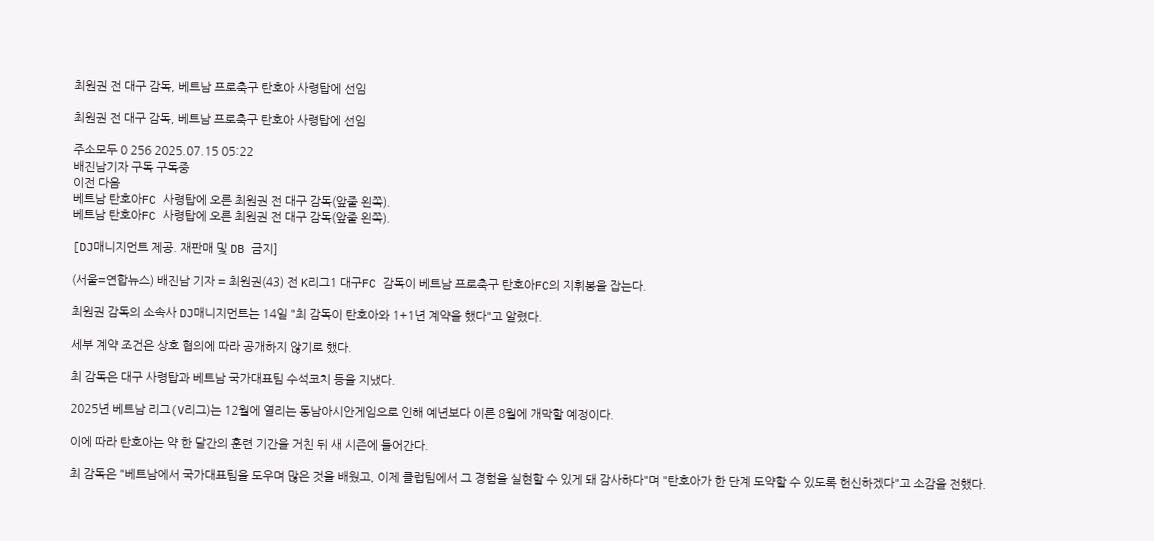최원권 전 대구 감독, 베트남 프로축구 탄호아 사령탑에 선임

최원권 전 대구 감독, 베트남 프로축구 탄호아 사령탑에 선임

주소모두 0 256 2025.07.15 05:22
배진남기자 구독 구독중
이전 다음
베트남 탄호아FC 사령탑에 오른 최원권 전 대구 감독(앞줄 왼쪽).
베트남 탄호아FC 사령탑에 오른 최원권 전 대구 감독(앞줄 왼쪽).

[DJ매니지먼트 제공. 재판매 및 DB 금지]

(서울=연합뉴스) 배진남 기자 = 최원권(43) 전 K리그1 대구FC 감독이 베트남 프로축구 탄호아FC의 지휘봉을 잡는다.

최원권 감독의 소속사 DJ매니지먼트는 14일 "최 감독이 탄호아와 1+1년 계약을 했다"고 알렸다.

세부 계약 조건은 상호 협의에 따라 공개하지 않기로 했다.

최 감독은 대구 사령탑과 베트남 국가대표팀 수석코치 등을 지냈다.

2025년 베트남 리그(V리그)는 12월에 열리는 동남아시안게임으로 인해 예년보다 이른 8월에 개막할 예정이다.

이에 따라 탄호아는 약 한 달간의 훈련 기간을 거친 뒤 새 시즌에 들어간다.

최 감독은 "베트남에서 국가대표팀을 도우며 많은 것을 배웠고, 이제 클럽팀에서 그 경험을 실현할 수 있게 돼 감사하다"며 "탄호아가 한 단계 도약할 수 있도록 헌신하겠다"고 소감을 전했다.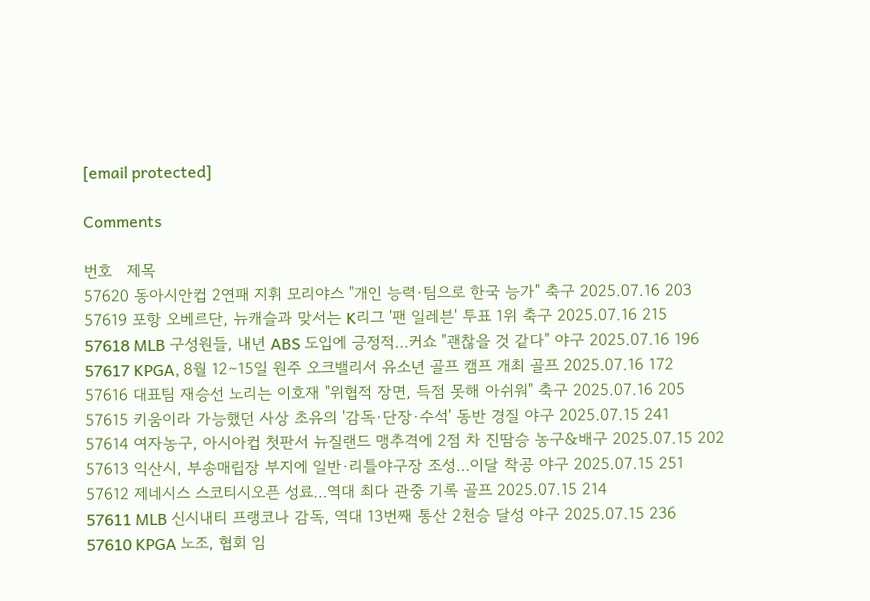[email protected]

Comments

번호   제목
57620 동아시안컵 2연패 지휘 모리야스 "개인 능력·팀으로 한국 능가" 축구 2025.07.16 203
57619 포항 오베르단, 뉴캐슬과 맞서는 K리그 '팬 일레븐' 투표 1위 축구 2025.07.16 215
57618 MLB 구성원들, 내년 ABS 도입에 긍정적…커쇼 "괜찮을 것 같다" 야구 2025.07.16 196
57617 KPGA, 8월 12∼15일 원주 오크밸리서 유소년 골프 캠프 개최 골프 2025.07.16 172
57616 대표팀 재승선 노리는 이호재 "위협적 장면, 득점 못해 아쉬워" 축구 2025.07.16 205
57615 키움이라 가능했던 사상 초유의 '감독·단장·수석' 동반 경질 야구 2025.07.15 241
57614 여자농구, 아시아컵 첫판서 뉴질랜드 맹추격에 2점 차 진땀승 농구&배구 2025.07.15 202
57613 익산시, 부송매립장 부지에 일반·리틀야구장 조성…이달 착공 야구 2025.07.15 251
57612 제네시스 스코티시오픈 성료…역대 최다 관중 기록 골프 2025.07.15 214
57611 MLB 신시내티 프랭코나 감독, 역대 13번째 통산 2천승 달성 야구 2025.07.15 236
57610 KPGA 노조, 협회 임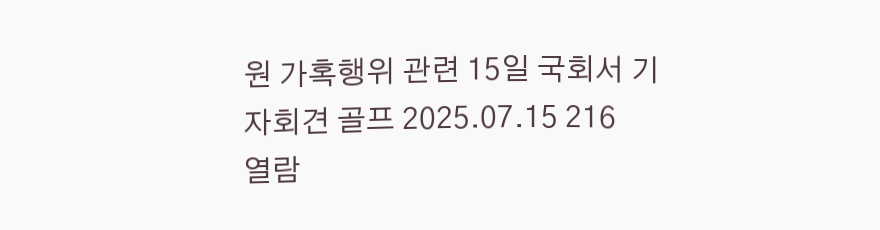원 가혹행위 관련 15일 국회서 기자회견 골프 2025.07.15 216
열람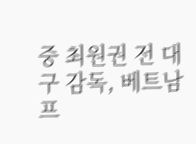중 최원권 전 대구 감독, 베트남 프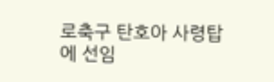로축구 탄호아 사령탑에 선임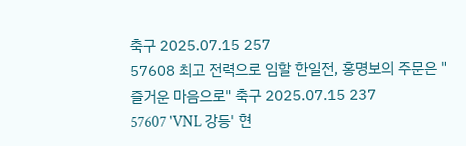축구 2025.07.15 257
57608 최고 전력으로 임할 한일전, 홍명보의 주문은 "즐거운 마음으로" 축구 2025.07.15 237
57607 'VNL 강등' 현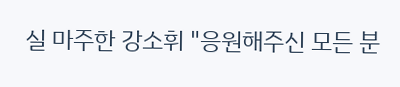실 마주한 강소휘 "응원해주신 모든 분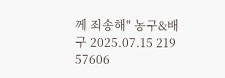께 죄송해" 농구&배구 2025.07.15 219
57606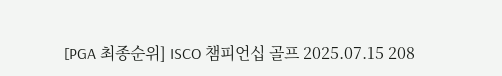[PGA 최종순위] ISCO 챔피언십 골프 2025.07.15 208